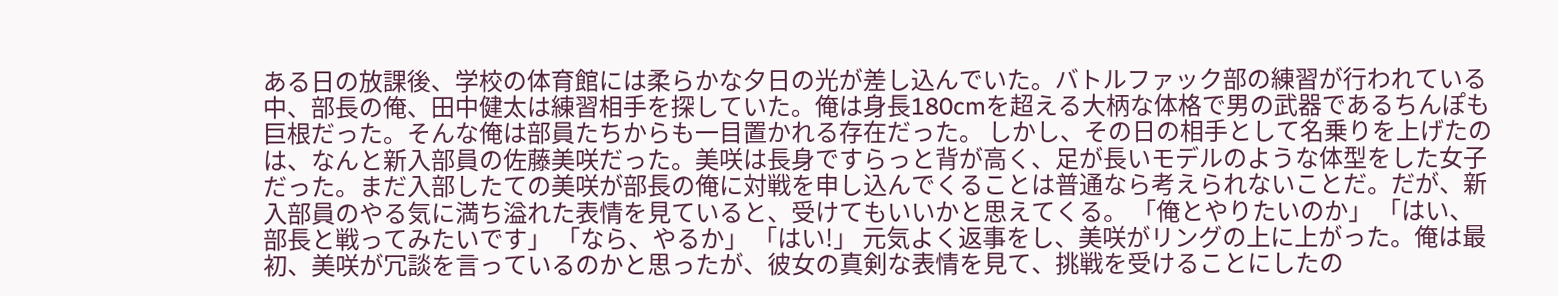ある日の放課後、学校の体育館には柔らかな夕日の光が差し込んでいた。バトルファック部の練習が行われている中、部長の俺、田中健太は練習相手を探していた。俺は身長180cmを超える大柄な体格で男の武器であるちんぽも巨根だった。そんな俺は部員たちからも一目置かれる存在だった。 しかし、その日の相手として名乗りを上げたのは、なんと新入部員の佐藤美咲だった。美咲は長身ですらっと背が高く、足が長いモデルのような体型をした女子だった。まだ入部したての美咲が部長の俺に対戦を申し込んでくることは普通なら考えられないことだ。だが、新入部員のやる気に満ち溢れた表情を見ていると、受けてもいいかと思えてくる。 「俺とやりたいのか」 「はい、部長と戦ってみたいです」 「なら、やるか」 「はい!」 元気よく返事をし、美咲がリングの上に上がった。俺は最初、美咲が冗談を言っているのかと思ったが、彼女の真剣な表情を見て、挑戦を受けることにしたの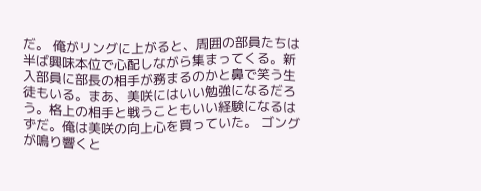だ。 俺がリングに上がると、周囲の部員たちは半ば興味本位で心配しながら集まってくる。新入部員に部長の相手が務まるのかと鼻で笑う生徒もいる。まあ、美咲にはいい勉強になるだろう。格上の相手と戦うこともいい経験になるはずだ。俺は美咲の向上心を買っていた。 ゴングが鳴り響くと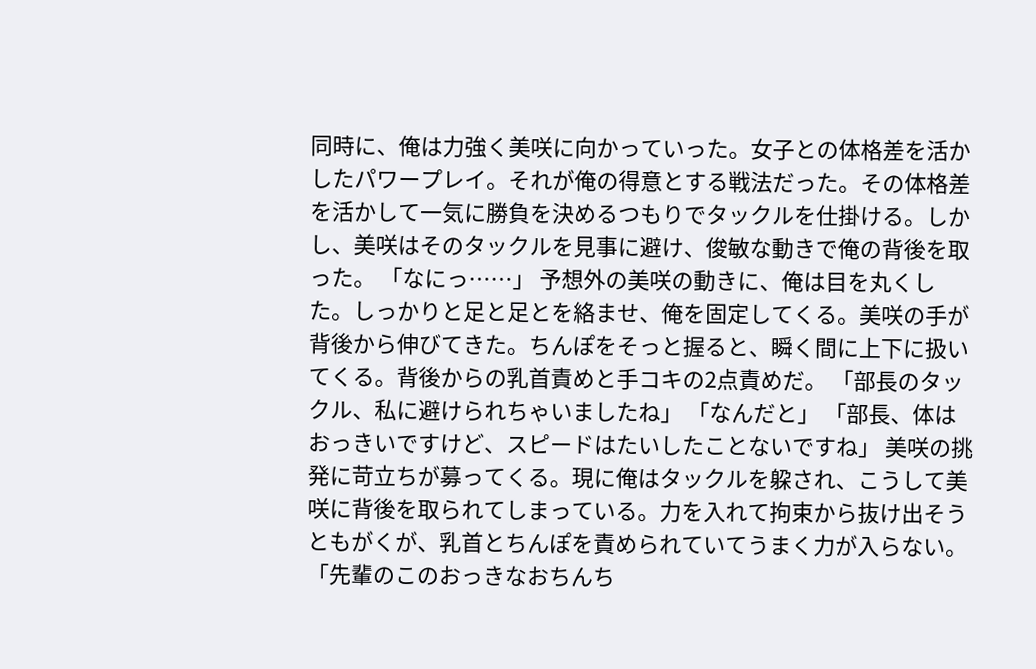同時に、俺は力強く美咲に向かっていった。女子との体格差を活かしたパワープレイ。それが俺の得意とする戦法だった。その体格差を活かして一気に勝負を決めるつもりでタックルを仕掛ける。しかし、美咲はそのタックルを見事に避け、俊敏な動きで俺の背後を取った。 「なにっ……」 予想外の美咲の動きに、俺は目を丸くした。しっかりと足と足とを絡ませ、俺を固定してくる。美咲の手が背後から伸びてきた。ちんぽをそっと握ると、瞬く間に上下に扱いてくる。背後からの乳首責めと手コキの2点責めだ。 「部長のタックル、私に避けられちゃいましたね」 「なんだと」 「部長、体はおっきいですけど、スピードはたいしたことないですね」 美咲の挑発に苛立ちが募ってくる。現に俺はタックルを躱され、こうして美咲に背後を取られてしまっている。力を入れて拘束から抜け出そうともがくが、乳首とちんぽを責められていてうまく力が入らない。 「先輩のこのおっきなおちんち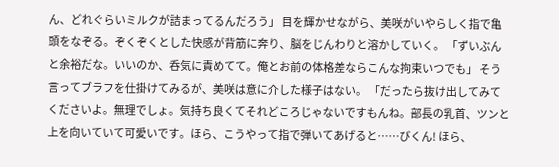ん、どれぐらいミルクが詰まってるんだろう」 目を輝かせながら、美咲がいやらしく指で亀頭をなぞる。ぞくぞくとした快感が背筋に奔り、脳をじんわりと溶かしていく。 「ずいぶんと余裕だな。いいのか、呑気に責めてて。俺とお前の体格差ならこんな拘束いつでも」 そう言ってブラフを仕掛けてみるが、美咲は意に介した様子はない。 「だったら抜け出してみてくださいよ。無理でしょ。気持ち良くてそれどころじゃないですもんね。部長の乳首、ツンと上を向いていて可愛いです。ほら、こうやって指で弾いてあげると……びくん! ほら、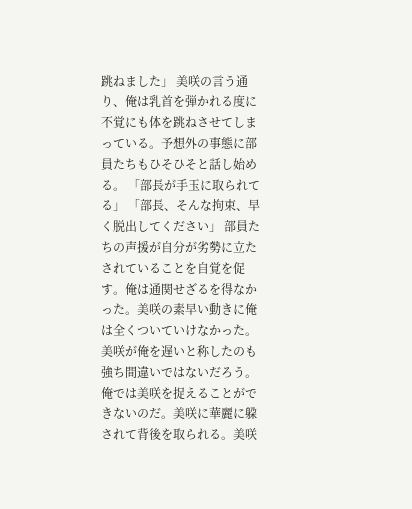跳ねました」 美咲の言う通り、俺は乳首を弾かれる度に不覚にも体を跳ねさせてしまっている。予想外の事態に部員たちもひそひそと話し始める。 「部長が手玉に取られてる」 「部長、そんな拘束、早く脱出してください」 部員たちの声援が自分が劣勢に立たされていることを自覚を促す。俺は通関せざるを得なかった。美咲の素早い動きに俺は全くついていけなかった。美咲が俺を遅いと称したのも強ち間違いではないだろう。俺では美咲を捉えることができないのだ。美咲に華麗に躱されて背後を取られる。美咲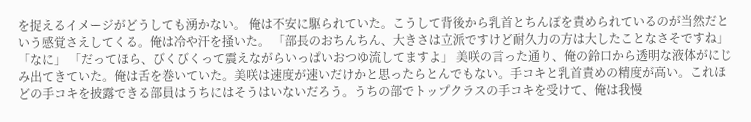を捉えるイメージがどうしても湧かない。 俺は不安に駆られていた。こうして背後から乳首とちんぽを責められているのが当然だという感覚さえしてくる。俺は冷や汗を掻いた。 「部長のおちんちん、大きさは立派ですけど耐久力の方は大したことなさそですね」 「なに」 「だってほら、びくびくって震えながらいっぱいおつゆ流してますよ」 美咲の言った通り、俺の鈴口から透明な液体がにじみ出てきていた。俺は舌を巻いていた。美咲は速度が速いだけかと思ったらとんでもない。手コキと乳首責めの精度が高い。これほどの手コキを披露できる部員はうちにはそうはいないだろう。うちの部でトップクラスの手コキを受けて、俺は我慢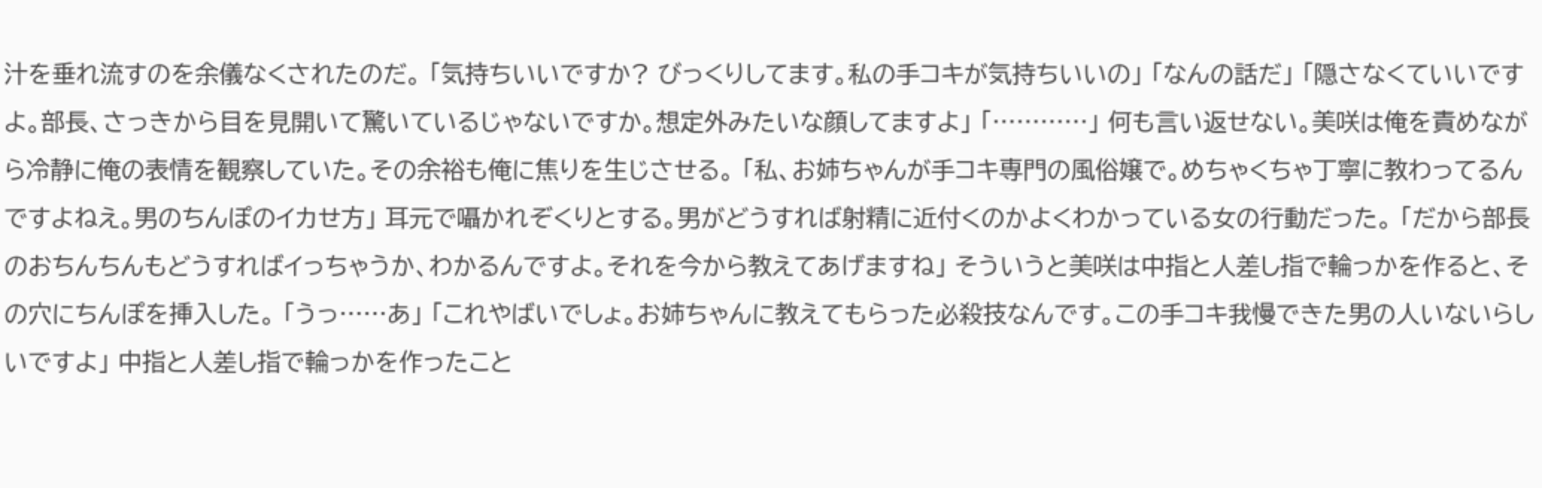汁を垂れ流すのを余儀なくされたのだ。 「気持ちいいですか? びっくりしてます。私の手コキが気持ちいいの」 「なんの話だ」 「隠さなくていいですよ。部長、さっきから目を見開いて驚いているじゃないですか。想定外みたいな顔してますよ」 「…………」 何も言い返せない。美咲は俺を責めながら冷静に俺の表情を観察していた。その余裕も俺に焦りを生じさせる。 「私、お姉ちゃんが手コキ専門の風俗嬢で。めちゃくちゃ丁寧に教わってるんですよねえ。男のちんぽのイカせ方」 耳元で囁かれぞくりとする。男がどうすれば射精に近付くのかよくわかっている女の行動だった。 「だから部長のおちんちんもどうすればイっちゃうか、わかるんですよ。それを今から教えてあげますね」 そういうと美咲は中指と人差し指で輪っかを作ると、その穴にちんぽを挿入した。 「うっ……あ」 「これやばいでしょ。お姉ちゃんに教えてもらった必殺技なんです。この手コキ我慢できた男の人いないらしいですよ」 中指と人差し指で輪っかを作ったこと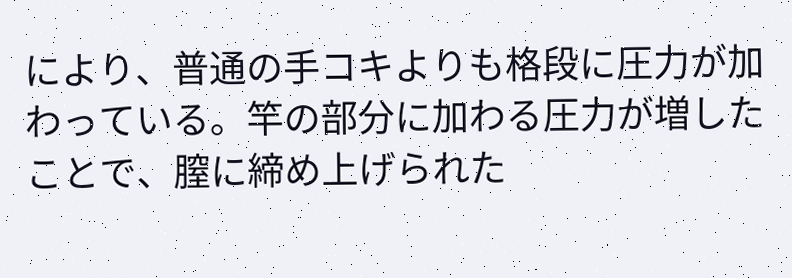により、普通の手コキよりも格段に圧力が加わっている。竿の部分に加わる圧力が増したことで、膣に締め上げられた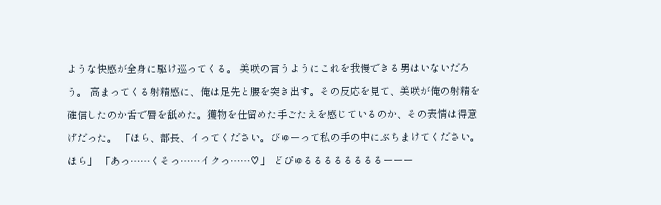ような快感が全身に駆け巡ってくる。 美咲の言うようにこれを我慢できる男はいないだろう。 高まってくる射精感に、俺は足先と腰を突き出す。その反応を見て、美咲が俺の射精を確信したのか舌で唇を舐めた。獲物を仕留めた手ごたえを感じているのか、その表情は得意げだった。 「ほら、部長、イってください。びゅーって私の手の中にぶちまけてください。ほら」 「あっ……くそっ……イクっ……♡」 どぴゅるるるるるるるるーーー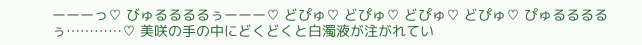ーーーっ♡ びゅるるるるぅーーー♡ どぴゅ♡ どぴゅ♡ どぴゅ♡ どぴゅ♡ ぴゅるるるるぅ…………♡ 美咲の手の中にどくどくと白濁液が注がれてい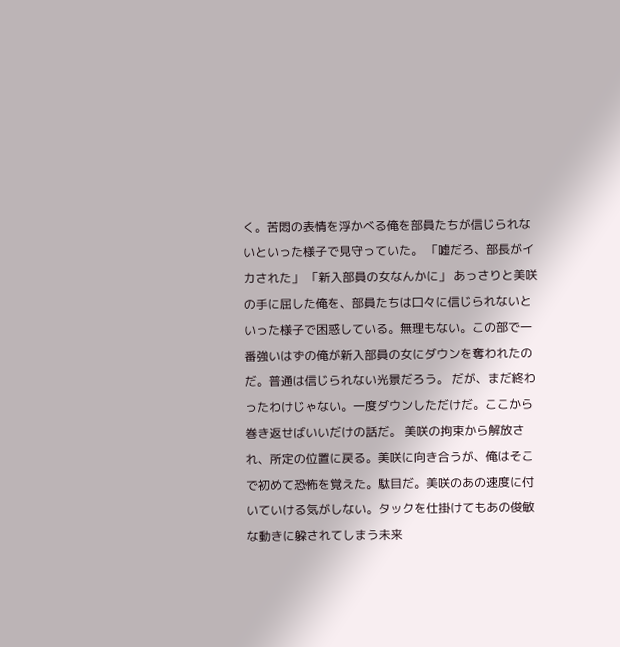く。苦悶の表情を浮かべる俺を部員たちが信じられないといった様子で見守っていた。 「嘘だろ、部長がイカされた」 「新入部員の女なんかに」 あっさりと美咲の手に屈した俺を、部員たちは口々に信じられないといった様子で困惑している。無理もない。この部で一番強いはずの俺が新入部員の女にダウンを奪われたのだ。普通は信じられない光景だろう。 だが、まだ終わったわけじゃない。一度ダウンしただけだ。ここから巻き返せばいいだけの話だ。 美咲の拘束から解放され、所定の位置に戻る。美咲に向き合うが、俺はそこで初めて恐怖を覚えた。駄目だ。美咲のあの速度に付いていける気がしない。タックを仕掛けてもあの俊敏な動きに躱されてしまう未来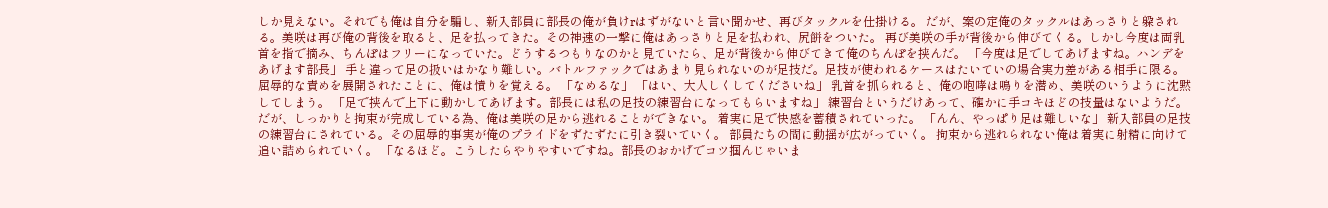しか見えない。それでも俺は自分を騙し、新入部員に部長の俺が負けrはずがないと言い聞かせ、再びタックルを仕掛ける。 だが、案の定俺のタックルはあっさりと躱される。美咲は再び俺の背後を取ると、足を払ってきた。その神速の一撃に俺はあっさりと足を払われ、尻餅をついた。 再び美咲の手が背後から伸びてくる。しかし今度は両乳首を指で摘み、ちんぽはフリーになっていた。どうするつもりなのかと見ていたら、足が背後から伸びてきて俺のちんぽを挟んだ。 「今度は足でしてあげますね。ハンデをあげます部長」 手と違って足の扱いはかなり難しい。バトルファックではあまり見られないのが足技だ。足技が使われるケースはたいていの場合実力差がある相手に限る。屈辱的な責めを展開されたことに、俺は憤りを覚える。 「なめるな」 「はい、大人しくしてくださいね」 乳首を抓られると、俺の咆哮は鳴りを潜め、美咲のいうように沈黙してしまう。 「足で挟んで上下に動かしてあげます。部長には私の足技の練習台になってもらいますね」 練習台というだけあって、確かに手コキほどの技量はないようだ。だが、しっかりと拘束が完成している為、俺は美咲の足から逃れることができない。 着実に足で快感を蓄積されていった。 「んん、やっぱり足は難しいな」 新入部員の足技の練習台にされている。その屈辱的事実が俺のプライドをずたずたに引き裂いていく。 部員たちの間に動揺が広がっていく。 拘束から逃れられない俺は着実に射精に向けて追い詰められていく。 「なるほど。こうしたらやりやすいですね。部長のおかげでコツ掴んじゃいま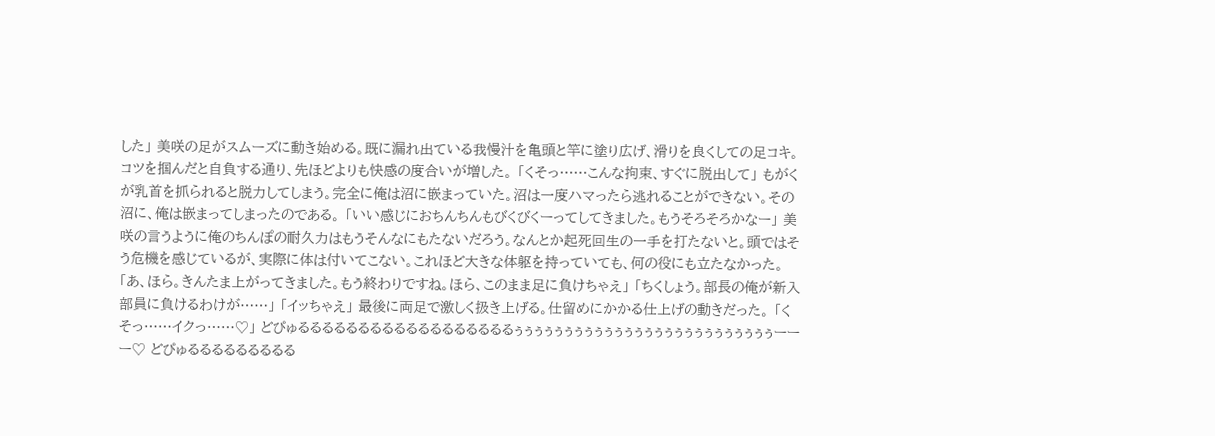した」 美咲の足がスムーズに動き始める。既に漏れ出ている我慢汁を亀頭と竿に塗り広げ、滑りを良くしての足コキ。コツを掴んだと自負する通り、先ほどよりも快感の度合いが増した。 「くそっ……こんな拘束、すぐに脱出して」 もがくが乳首を抓られると脱力してしまう。完全に俺は沼に嵌まっていた。沼は一度ハマったら逃れることができない。その沼に、俺は嵌まってしまったのである。 「いい感じにおちんちんもびくびくーってしてきました。もうそろそろかなー」 美咲の言うように俺のちんぽの耐久力はもうそんなにもたないだろう。なんとか起死回生の一手を打たないと。頭ではそう危機を感じているが、実際に体は付いてこない。これほど大きな体躯を持っていても、何の役にも立たなかった。 「あ、ほら。きんたま上がってきました。もう終わりですね。ほら、このまま足に負けちゃえ」 「ちくしょう。部長の俺が新入部員に負けるわけが……」 「イッちゃえ」 最後に両足で激しく扱き上げる。仕留めにかかる仕上げの動きだった。 「くそっ……イクっ……♡」 どぴゅるるるるるるるるるるるるるるるるるるぅぅぅぅぅぅぅぅぅぅぅぅぅぅぅぅぅぅぅぅぅぅぅぅぅぅーーー♡ どぴゅるるるるるるるるる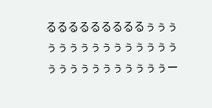るるるるるるるるるぅぅぅぅぅぅぅぅぅぅぅぅぅぅぅぅぅぅぅぅぅぅぅぅぅぅー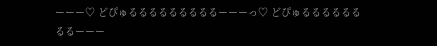ーーー♡ どぴゅるるるるるるるるるーーーっ♡ どぴゅるるるるるるるるーーー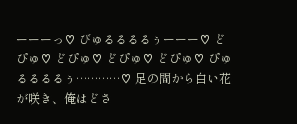ーーーっ♡ びゅるるるるぅーーー♡ どぴゅ♡ どぴゅ♡ どぴゅ♡ どぴゅ♡ ぴゅるるるるぅ…………♡ 足の間から白い花が咲き、俺はどさ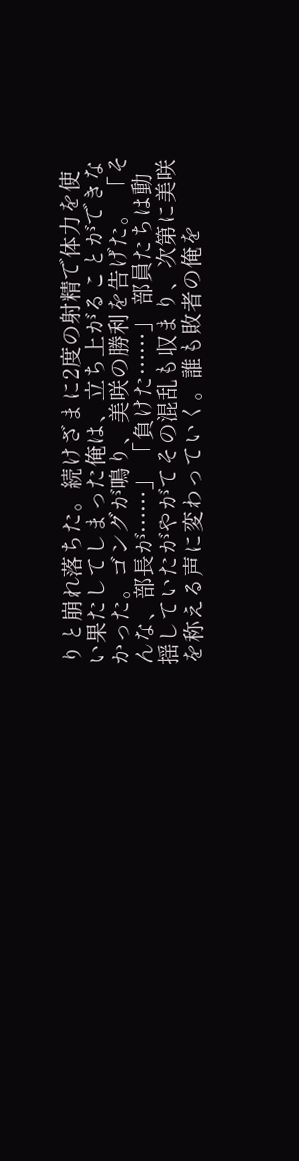りと崩れ落ちた。続けざまに2度の射精で体力を使い果たしてしまった俺は、立ち上がることができなかった。ゴングが鳴り、美咲の勝利を告げた。 「そんな、部長が……」 「負けた……」 部員たちは動揺していたがやがてその混乱も収まり、次第に美咲を称える声に変わっていく。誰も敗者の俺を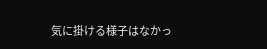気に掛ける様子はなかっ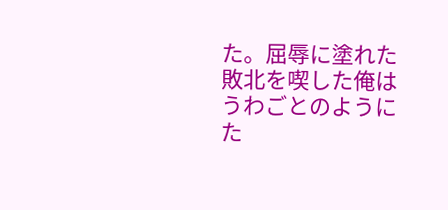た。屈辱に塗れた敗北を喫した俺はうわごとのようにた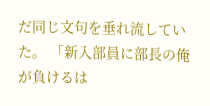だ同じ文句を垂れ流していた。 「新入部員に部長の俺が負けるは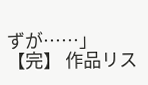ずが……」 【完】 作品リス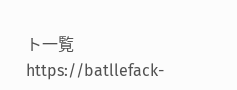ト一覧 https://batllefack-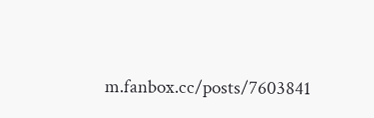m.fanbox.cc/posts/7603841